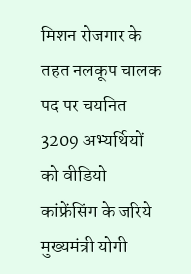मिशन रोजगार के तहत नलकूप चालक पद पर चयनित 3209 अभ्यर्थियों को वीडियो कांफ्रेंसिंग के जरिये मुख्यमंत्री योगी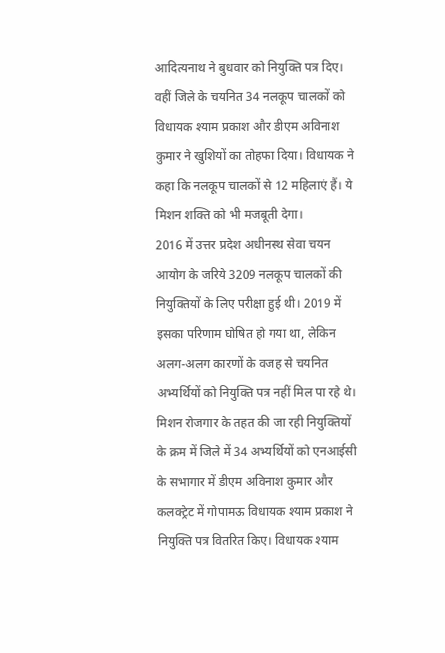आदित्यनाथ ने बुधवार को नियुक्ति पत्र दिए।
वहीं जिले के चयनित 34 नलकूप चालकों को विधायक श्याम प्रकाश और डीएम अविनाश कुमार ने खुशियों का तोहफा दिया। विधायक ने कहा कि नलकूप चालकों से 12 महिलाएं हैं। ये मिशन शक्ति को भी मजबूती देगा।
2016 में उत्तर प्रदेश अधीनस्थ सेवा चयन आयोग के जरिये 3209 नलकूप चालकों की नियुक्तियों के लिए परीक्षा हुई थी। 2019 में इसका परिणाम घोषित हो गया था, लेकिन अलग-अलग कारणों के वजह से चयनित अभ्यर्थियों को नियुक्ति पत्र नहीं मिल पा रहे थे।
मिशन रोजगार के तहत की जा रही नियुक्तियों के क्रम में जिले में 34 अभ्यर्थियों को एनआईसी के सभागार में डीएम अविनाश कुमार और कलक्ट्रेट में गोपामऊ विधायक श्याम प्रकाश ने नियुक्ति पत्र वितरित किए। विधायक श्याम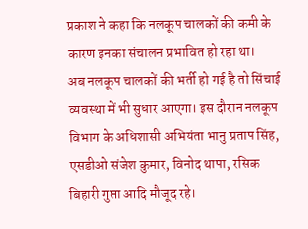प्रकाश ने कहा कि नलकूप चालकों की कमी के कारण इनका संचालन प्रभावित हो रहा था।
अब नलकूप चालकों की भर्ती हो गई है तो सिंचाई व्यवस्था में भी सुधार आएगा। इस दौरान नलकूप विभाग के अधिशासी अभियंता भानु प्रताप सिंह, एसडीओ संजेश कुमार, विनोद थापा, रसिक बिहारी गुप्ता आदि मौजूद रहे।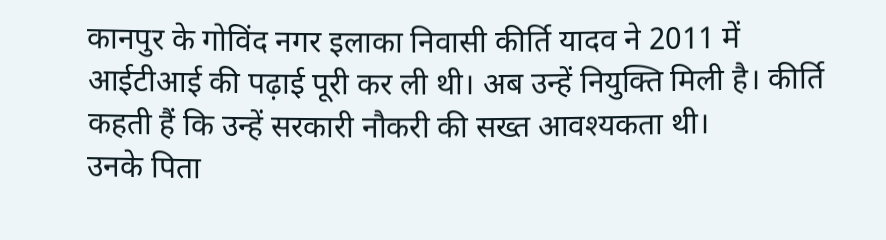कानपुर के गोविंद नगर इलाका निवासी कीर्ति यादव ने 2011 में आईटीआई की पढ़ाई पूरी कर ली थी। अब उन्हें नियुक्ति मिली है। कीर्ति कहती हैं कि उन्हें सरकारी नौकरी की सख्त आवश्यकता थी।
उनके पिता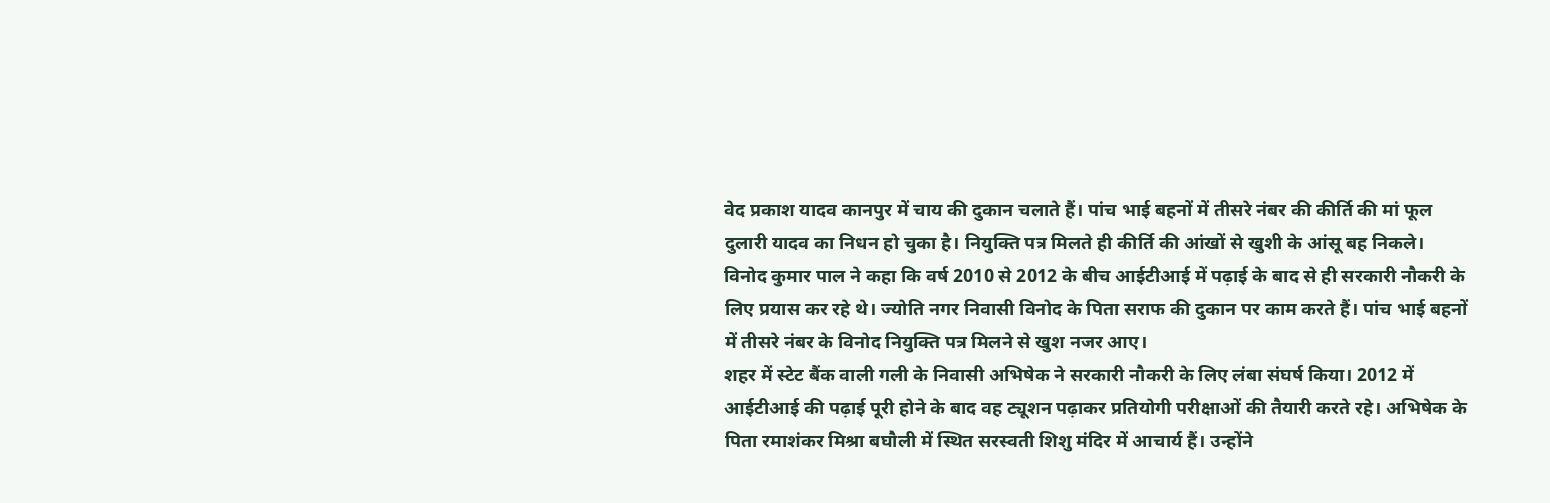वेद प्रकाश यादव कानपुर में चाय की दुकान चलाते हैं। पांच भाई बहनों में तीसरे नंबर की कीर्ति की मां फूल दुलारी यादव का निधन हो चुका है। नियुक्ति पत्र मिलते ही कीर्ति की आंखों से खुशी के आंसू बह निकले।
विनोद कुमार पाल ने कहा कि वर्ष 2010 से 2012 के बीच आईटीआई में पढ़ाई के बाद से ही सरकारी नौकरी के लिए प्रयास कर रहे थे। ज्योति नगर निवासी विनोद के पिता सराफ की दुकान पर काम करते हैं। पांच भाई बहनों में तीसरे नंबर के विनोद नियुक्ति पत्र मिलने से खुश नजर आए।
शहर में स्टेट बैंक वाली गली के निवासी अभिषेक ने सरकारी नौकरी के लिए लंबा संघर्ष किया। 2012 में आईटीआई की पढ़ाई पूरी होने के बाद वह ट्यूशन पढ़ाकर प्रतियोगी परीक्षाओं की तैयारी करते रहे। अभिषेक के पिता रमाशंकर मिश्रा बघौली में स्थित सरस्वती शिशु मंदिर में आचार्य हैं। उन्होंने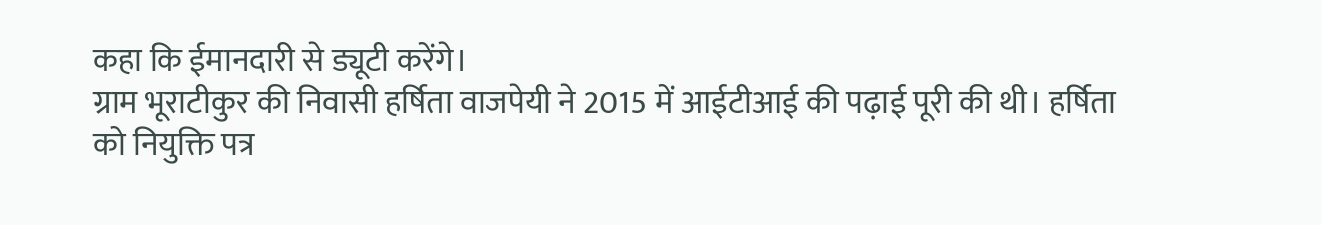कहा कि ईमानदारी से ड्यूटी करेंगे।
ग्राम भूराटीकुर की निवासी हर्षिता वाजपेयी ने 2015 में आईटीआई की पढ़ाई पूरी की थी। हर्षिता को नियुक्ति पत्र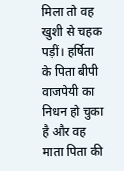मिला तो वह खुशी से चहक पड़ीं। हर्षिता के पिता बीपी वाजपेयी का निधन हो चुका है और वह माता पिता की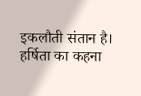इकलौती संतान है। हर्षिता का कहना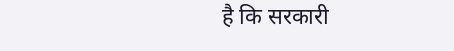है कि सरकारी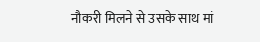नौकरी मिलने से उसके साथ मां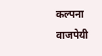कल्पना वाजपेयी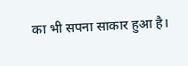का भी सपना साकार हुआ है।